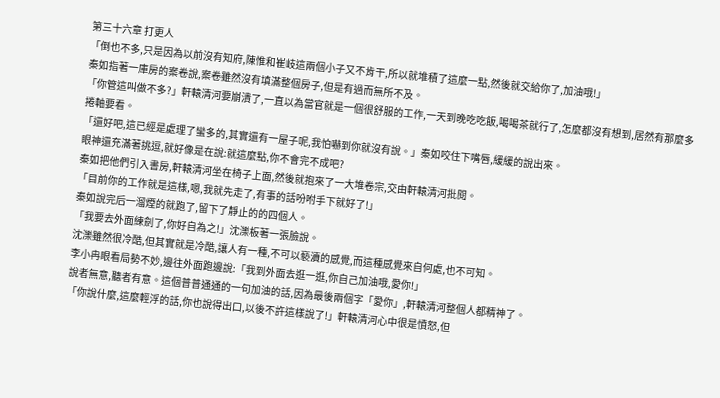第三十六章 打更人
「倒也不多,只是因為以前沒有知府,陳惟和崔岐這兩個小子又不肯干,所以就堆積了這麼一點,然後就交給你了,加油哦!」
秦如指著一庫房的案卷說,案卷雖然沒有填滿整個房子,但是有過而無所不及。
「你管這叫做不多?」軒轅清河要崩潰了,一直以為當官就是一個很舒服的工作,一天到晚吃吃飯,喝喝茶就行了,怎麼都沒有想到,居然有那麼多捲軸要看。
「還好吧,這已經是處理了蠻多的,其實還有一屋子呢,我怕嚇到你就沒有說。」秦如咬住下嘴唇,緩緩的說出來。
眼神還充滿著挑逗,就好像是在說:就這麼點,你不會完不成吧?
秦如把他們引入書房,軒轅清河坐在椅子上面,然後就抱來了一大堆卷宗,交由軒轅清河批閱。
「目前你的工作就是這樣,嗯,我就先走了,有事的話吩咐手下就好了!」
秦如說完后一溜煙的就跑了,留下了靜止的的四個人。
「我要去外面練劍了,你好自為之!」沈濼板著一張臉說。
沈濼雖然很冷酷,但其實就是冷酷,讓人有一種,不可以褻瀆的感覺,而這種感覺來自何處,也不可知。
李小冉眼看局勢不妙,邊往外面跑邊說:「我到外面去逛一逛,你自己加油哦,愛你!」
說者無意,聽者有意。這個普普通通的一句加油的話,因為最後兩個字「愛你」,軒轅清河整個人都精神了。
「你說什麼,這麼輕浮的話,你也說得出口,以後不許這樣說了!」軒轅清河心中很是憤怒,但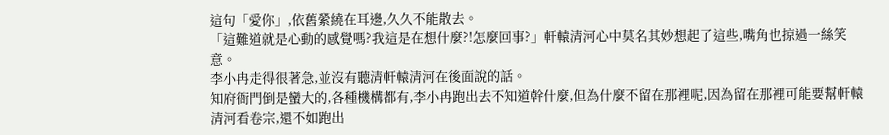這句「愛你」,依舊縈繞在耳邊,久久不能散去。
「這難道就是心動的感覺嗎?我這是在想什麼?!怎麼回事?」軒轅清河心中莫名其妙想起了這些,嘴角也掠過一絲笑意。
李小冉走得很著急,並沒有聽清軒轅清河在後面說的話。
知府衙門倒是蠻大的,各種機構都有,李小冉跑出去不知道幹什麼,但為什麼不留在那裡呢,因為留在那裡可能要幫軒轅清河看卷宗,還不如跑出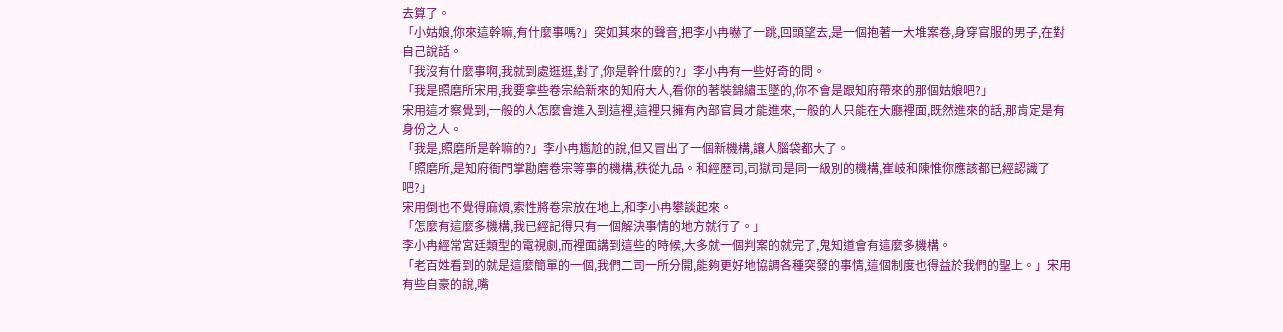去算了。
「小姑娘,你來這幹嘛,有什麼事嗎?」突如其來的聲音,把李小冉嚇了一跳,回頭望去,是一個抱著一大堆案卷,身穿官服的男子,在對自己說話。
「我沒有什麼事啊,我就到處逛逛,對了,你是幹什麼的?」李小冉有一些好奇的問。
「我是照磨所宋用,我要拿些卷宗給新來的知府大人,看你的著裝錦繡玉墜的,你不會是跟知府帶來的那個姑娘吧?」
宋用這才察覺到,一般的人怎麼會進入到這裡,這裡只擁有內部官員才能進來,一般的人只能在大廳裡面,既然進來的話,那肯定是有身份之人。
「我是,照磨所是幹嘛的?」李小冉尷尬的說,但又冒出了一個新機構,讓人腦袋都大了。
「照磨所,是知府衙門掌勘磨卷宗等事的機構,秩從九品。和經歷司,司獄司是同一級別的機構,崔岐和陳惟你應該都已經認識了吧?」
宋用倒也不覺得麻煩,索性將卷宗放在地上,和李小冉攀談起來。
「怎麼有這麼多機構,我已經記得只有一個解決事情的地方就行了。」
李小冉經常宮廷類型的電視劇,而裡面講到這些的時候,大多就一個判案的就完了,鬼知道會有這麼多機構。
「老百姓看到的就是這麼簡單的一個,我們二司一所分開,能夠更好地協調各種突發的事情,這個制度也得益於我們的聖上。」宋用有些自豪的說,嘴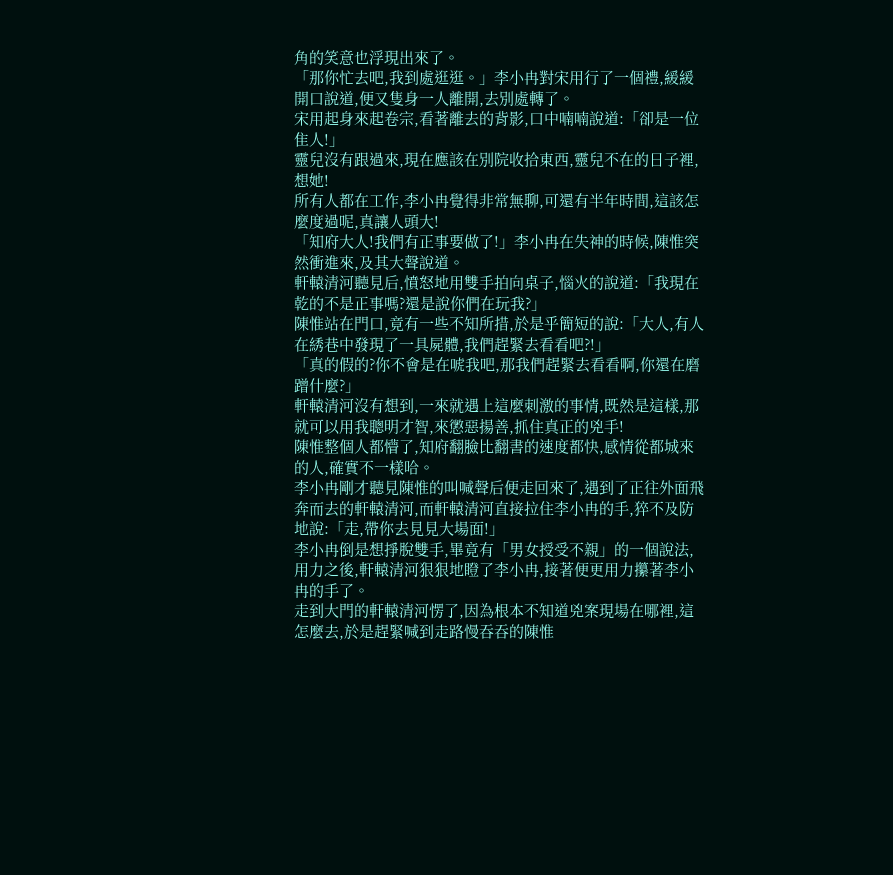角的笑意也浮現出來了。
「那你忙去吧,我到處逛逛。」李小冉對宋用行了一個禮,緩緩開口說道,便又隻身一人離開,去別處轉了。
宋用起身來起卷宗,看著離去的背影,口中喃喃說道:「卻是一位隹人!」
靈兒沒有跟過來,現在應該在別院收拾東西,靈兒不在的日子裡,想她!
所有人都在工作,李小冉覺得非常無聊,可還有半年時間,這該怎麼度過呢,真讓人頭大!
「知府大人!我們有正事要做了!」李小冉在失神的時候,陳惟突然衝進來,及其大聲說道。
軒轅清河聽見后,憤怒地用雙手拍向桌子,惱火的說道:「我現在乾的不是正事嗎?還是說你們在玩我?」
陳惟站在門口,竟有一些不知所措,於是乎簡短的說:「大人,有人在綉巷中發現了一具屍體,我們趕緊去看看吧?!」
「真的假的?你不會是在唬我吧,那我們趕緊去看看啊,你還在磨蹭什麼?」
軒轅清河沒有想到,一來就遇上這麼刺激的事情,既然是這樣,那就可以用我聰明才智,來懲惡揚善,抓住真正的兇手!
陳惟整個人都懵了,知府翻臉比翻書的速度都快,感情從都城來的人,確實不一樣哈。
李小冉剛才聽見陳惟的叫喊聲后便走回來了,遇到了正往外面飛奔而去的軒轅清河,而軒轅清河直接拉住李小冉的手,猝不及防地說:「走,帶你去見見大場面!」
李小冉倒是想掙脫雙手,畢竟有「男女授受不親」的一個說法,用力之後,軒轅清河狠狠地瞪了李小冉,接著便更用力攥著李小冉的手了。
走到大門的軒轅清河愣了,因為根本不知道兇案現場在哪裡,這怎麼去,於是趕緊喊到走路慢吞吞的陳惟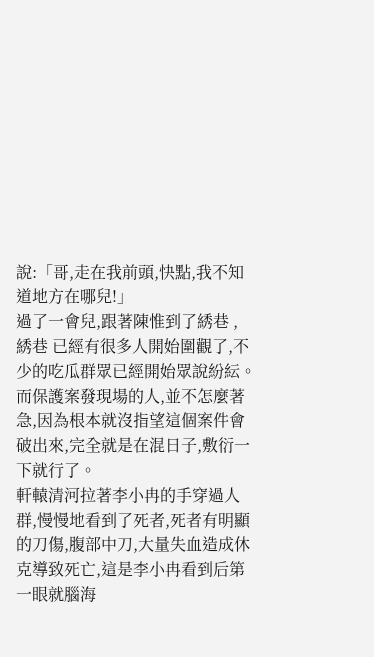說:「哥,走在我前頭,快點,我不知道地方在哪兒!」
過了一會兒,跟著陳惟到了綉巷 , 綉巷 已經有很多人開始圍觀了,不少的吃瓜群眾已經開始眾說紛紜。
而保護案發現場的人,並不怎麼著急,因為根本就沒指望這個案件會破出來,完全就是在混日子,敷衍一下就行了。
軒轅清河拉著李小冉的手穿過人群,慢慢地看到了死者,死者有明顯的刀傷,腹部中刀,大量失血造成休克導致死亡,這是李小冉看到后第一眼就腦海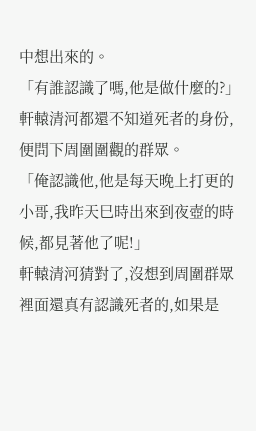中想出來的。
「有誰認識了嗎,他是做什麼的?」軒轅清河都還不知道死者的身份,便問下周圍圍觀的群眾。
「俺認識他,他是每天晚上打更的小哥,我昨天巳時出來到夜壺的時候,都見著他了呢!」
軒轅清河猜對了,沒想到周圍群眾裡面還真有認識死者的,如果是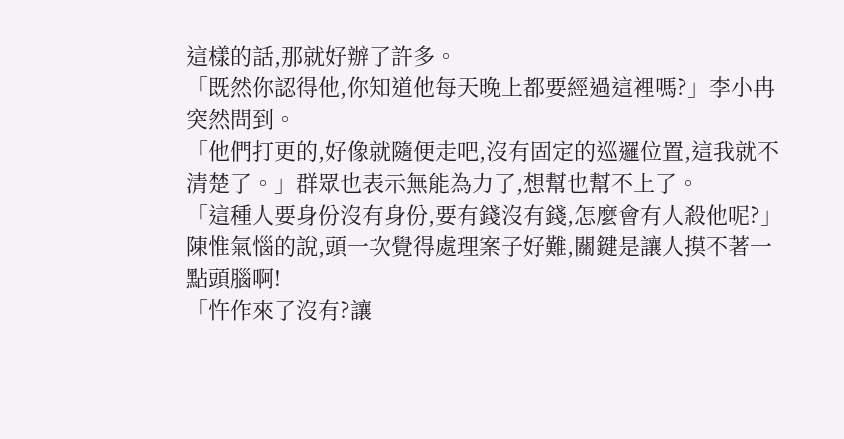這樣的話,那就好辦了許多。
「既然你認得他,你知道他每天晚上都要經過這裡嗎?」李小冉突然問到。
「他們打更的,好像就隨便走吧,沒有固定的巡邏位置,這我就不清楚了。」群眾也表示無能為力了,想幫也幫不上了。
「這種人要身份沒有身份,要有錢沒有錢,怎麼會有人殺他呢?」陳惟氣惱的說,頭一次覺得處理案子好難,關鍵是讓人摸不著一點頭腦啊!
「忤作來了沒有?讓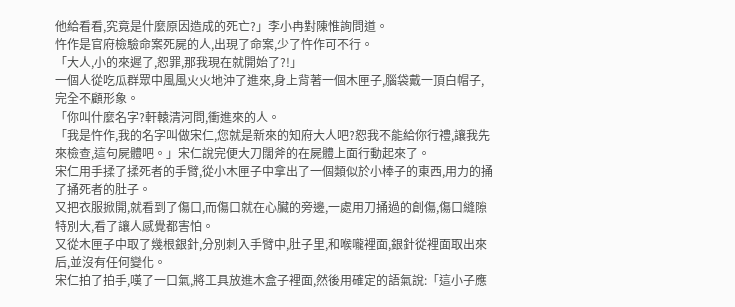他給看看,究竟是什麼原因造成的死亡?」李小冉對陳惟詢問道。
忤作是官府檢驗命案死屍的人,出現了命案,少了忤作可不行。
「大人,小的來遲了,恕罪,那我現在就開始了?!」
一個人從吃瓜群眾中風風火火地沖了進來,身上背著一個木匣子,腦袋戴一頂白帽子,完全不顧形象。
「你叫什麼名字?軒轅清河問,衝進來的人。
「我是忤作,我的名字叫做宋仁,您就是新來的知府大人吧?恕我不能給你行禮,讓我先來檢查,這句屍體吧。」宋仁說完便大刀闊斧的在屍體上面行動起來了。
宋仁用手揉了揉死者的手臂,從小木匣子中拿出了一個類似於小棒子的東西,用力的捅了捅死者的肚子。
又把衣服掀開,就看到了傷口,而傷口就在心臟的旁邊,一處用刀捅過的創傷,傷口縫隙特別大,看了讓人感覺都害怕。
又從木匣子中取了幾根銀針,分別刺入手臂中,肚子里,和喉嚨裡面,銀針從裡面取出來后,並沒有任何變化。
宋仁拍了拍手,嘆了一口氣,將工具放進木盒子裡面,然後用確定的語氣說:「這小子應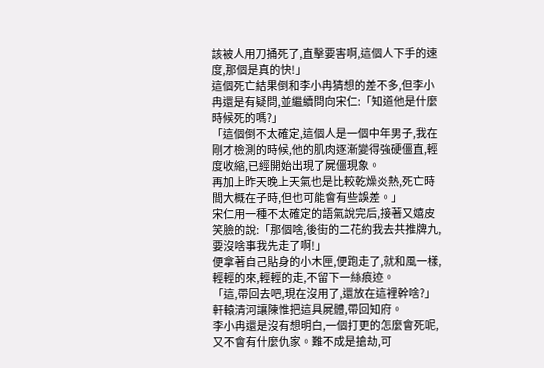該被人用刀捅死了,直擊要害啊,這個人下手的速度,那個是真的快!」
這個死亡結果倒和李小冉猜想的差不多,但李小冉還是有疑問,並繼續問向宋仁:「知道他是什麼時候死的嗎?」
「這個倒不太確定,這個人是一個中年男子,我在剛才檢測的時候,他的肌肉逐漸變得強硬僵直,輕度收縮,已經開始出現了屍僵現象。
再加上昨天晚上天氣也是比較乾燥炎熱,死亡時間大概在子時,但也可能會有些誤差。」
宋仁用一種不太確定的語氣說完后,接著又嬉皮笑臉的說:「那個啥,後街的二花約我去共推牌九,要沒啥事我先走了啊!」
便拿著自己貼身的小木匣,便跑走了,就和風一樣,輕輕的來,輕輕的走,不留下一絲痕迹。
「這,帶回去吧,現在沒用了,還放在這裡幹啥?」軒轅清河讓陳惟把這具屍體,帶回知府。
李小冉還是沒有想明白,一個打更的怎麼會死呢,又不會有什麼仇家。難不成是搶劫,可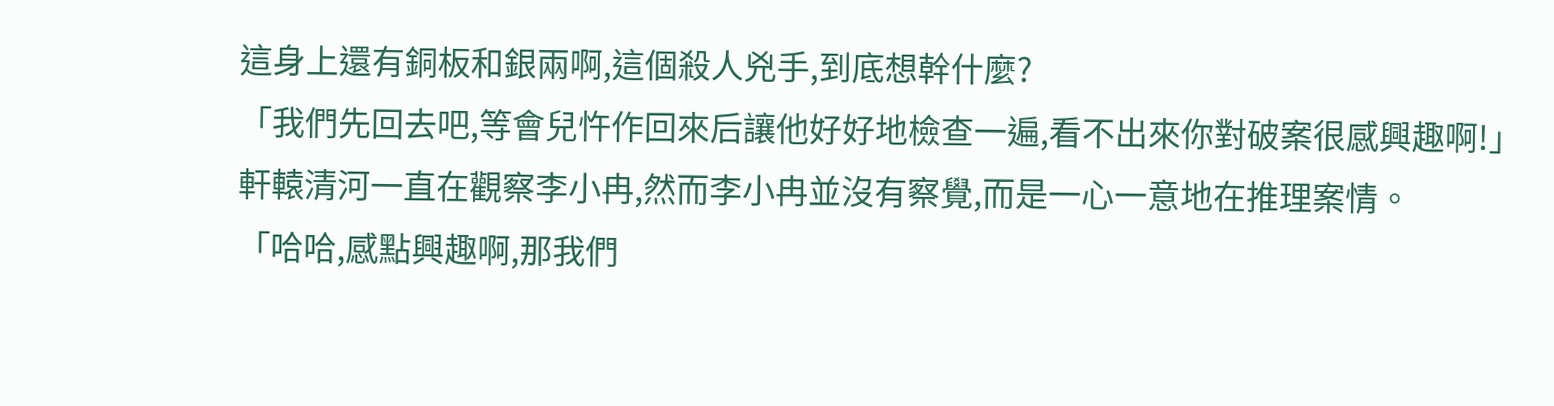這身上還有銅板和銀兩啊,這個殺人兇手,到底想幹什麼?
「我們先回去吧,等會兒忤作回來后讓他好好地檢查一遍,看不出來你對破案很感興趣啊!」軒轅清河一直在觀察李小冉,然而李小冉並沒有察覺,而是一心一意地在推理案情。
「哈哈,感點興趣啊,那我們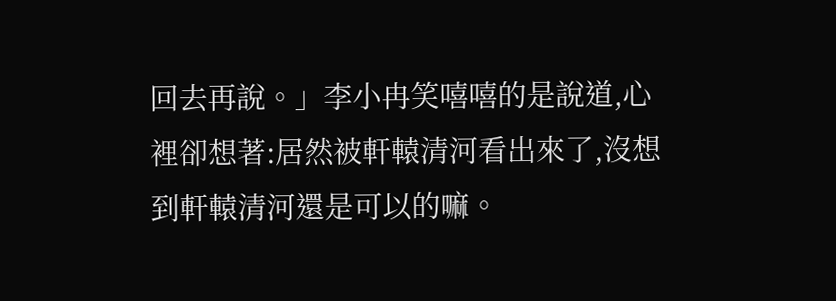回去再說。」李小冉笑嘻嘻的是說道,心裡卻想著:居然被軒轅清河看出來了,沒想到軒轅清河還是可以的嘛。